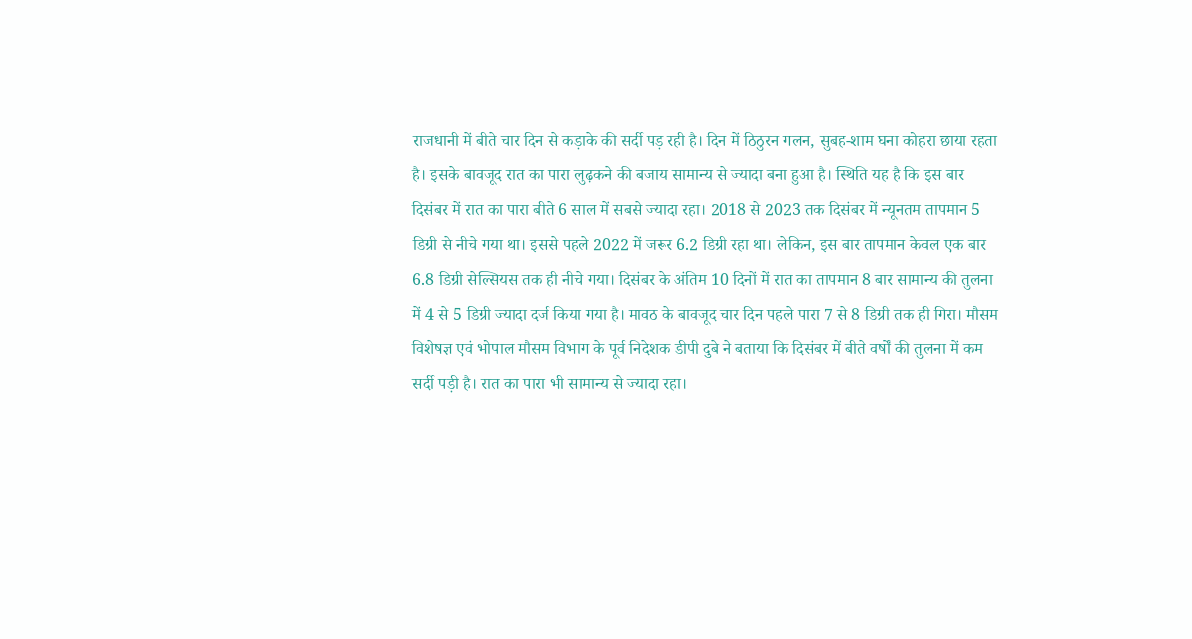राजधानी में बीते चार दिन से कड़ाके की सर्दी पड़ रही है। दिन में ठिठुरन गलन, सुबह-शाम घना कोहरा छाया रहता है। इसके बावजूद रात का पारा लुढ़कने की बजाय सामान्य से ज्यादा बना हुआ है। स्थिति यह है कि इस बार दिसंबर में रात का पारा बीते 6 साल में सबसे ज्यादा रहा। 2018 से 2023 तक दिसंबर में न्यूनतम तापमान 5 डिग्री से नीचे गया था। इससे पहले 2022 में जरूर 6.2 डिग्री रहा था। लेकिन, इस बार तापमान केवल एक बार 6.8 डिग्री सेल्सियस तक ही नीचे गया। दिसंबर के अंतिम 10 दिनों में रात का तापमान 8 बार सामान्य की तुलना में 4 से 5 डिग्री ज्यादा दर्ज किया गया है। मावठ के बावजूद चार दिन पहले पारा 7 से 8 डिग्री तक ही गिरा। मौसम विशेषज्ञ एवं भोपाल मौसम विभाग के पूर्व निदेशक डीपी दुबे ने बताया कि दिसंबर में बीते वर्षों की तुलना में कम सर्दी पड़ी है। रात का पारा भी सामान्य से ज्यादा रहा।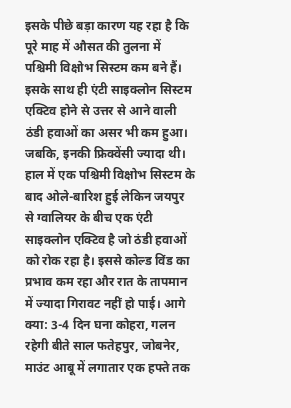इसके पीछे बड़ा कारण यह रहा है कि पूरे माह में औसत की तुलना में पश्चिमी विक्षोभ सिस्टम कम बने हैं। इसके साथ ही एंटी साइक्लोन सिस्टम एक्टिव होने से उत्तर से आने वाली ठंडी हवाओं का असर भी कम हुआ। जबकि, इनकी फ्रिक्वेंसी ज्यादा थी। हाल में एक पश्चिमी विक्षोभ सिस्टम के बाद ओले-बारिश हुई लेकिन जयपुर से ग्वालियर के बीच एक एंटी साइक्लोन एक्टिव है जो ठंडी हवाओं को रोक रहा है। इससे कोल्ड विंड का प्रभाव कम रहा और रात के तापमान में ज्यादा गिरावट नहीं हो पाई। आगे क्या: 3-4 दिन घना कोहरा, गलन रहेगी बीते साल फतेहपुर, जोबनेर, माउंट आबू में लगातार एक हफ्ते तक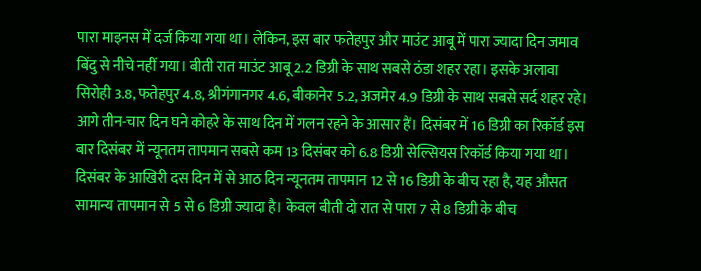पारा माइनस में दर्ज किया गया था। लेकिन, इस बार फतेहपुर और माउंट आबू में पारा ज्यादा दिन जमाव बिंदु से नीचे नहीं गया। बीती रात माउंट आबू 2.2 डिग्री के साथ सबसे ठंडा शहर रहा। इसके अलावा सिरोही 3.8, फतेहपुर 4.8, श्रीगंगानगर 4.6, बीकानेर 5.2, अजमेर 4.9 डिग्री के साथ सबसे सर्द शहर रहे। आगे तीन-चार दिन घने कोहरे के साथ दिन में गलन रहने के आसार हैं। दिसंबर में 16 डिग्री का रिकॉर्ड इस बार दिसंबर में न्यूनतम तापमान सबसे कम 13 दिसंबर को 6.8 डिग्री सेल्सियस रिकॉर्ड किया गया था। दिसंबर के आखिरी दस दिन में से आठ दिन न्यूनतम तापमान 12 से 16 डिग्री के बीच रहा है, यह औसत सामान्य तापमान से 5 से 6 डिग्री ज्यादा है। केवल बीती दो रात से पारा 7 से 8 डिग्री के बीच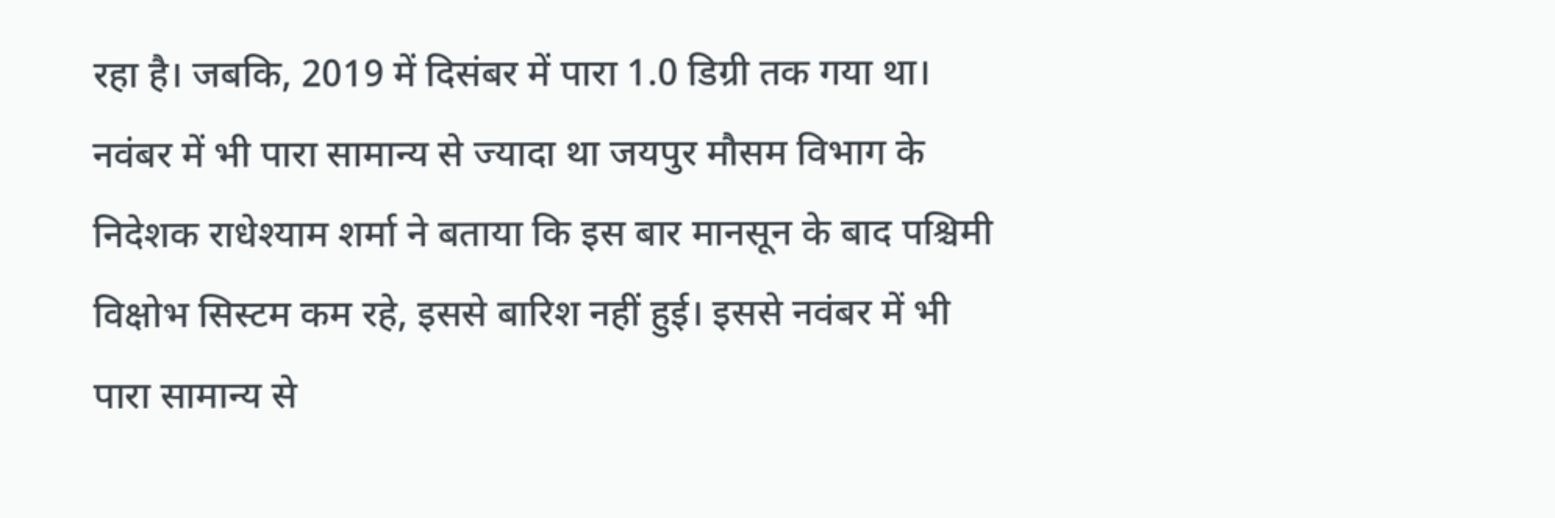रहा है। जबकि, 2019 में दिसंबर में पारा 1.0 डिग्री तक गया था। नवंबर में भी पारा सामान्य से ज्यादा था जयपुर मौसम विभाग के निदेशक राधेश्याम शर्मा ने बताया कि इस बार मानसून के बाद पश्चिमी विक्षोभ सिस्टम कम रहे, इससे बारिश नहीं हुई। इससे नवंबर में भी पारा सामान्य से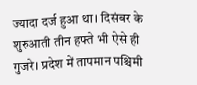ज्यादा दर्ज हुआ था। दिसंबर के शुरुआती तीन हफ्ते भी ऐसे ही गुजरे। प्रदेश में तापमान पश्चिमी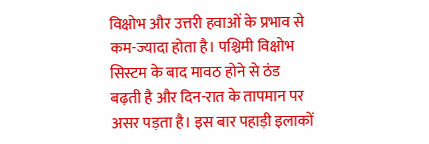विक्षोभ और उत्तरी हवाओं के प्रभाव से कम-ज्यादा होता है। पश्चिमी विक्षोभ सिस्टम के बाद मावठ होने से ठंड बढ़ती है और दिन-रात के तापमान पर असर पड़ता है। इस बार पहाड़ी इलाकों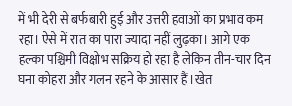में भी देरी से बर्फबारी हुई और उत्तरी हवाओं का प्रभाव कम रहा। ऐसे में रात का पारा ज्यादा नहीं लुढ़का। आगे एक हल्का पश्चिमी विक्षोभ सक्रिय हो रहा है लेकिन तीन-चार दिन घना कोहरा और गलन रहने के आसार हैं।खेत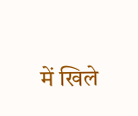में खिले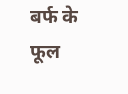बर्फ के फूल